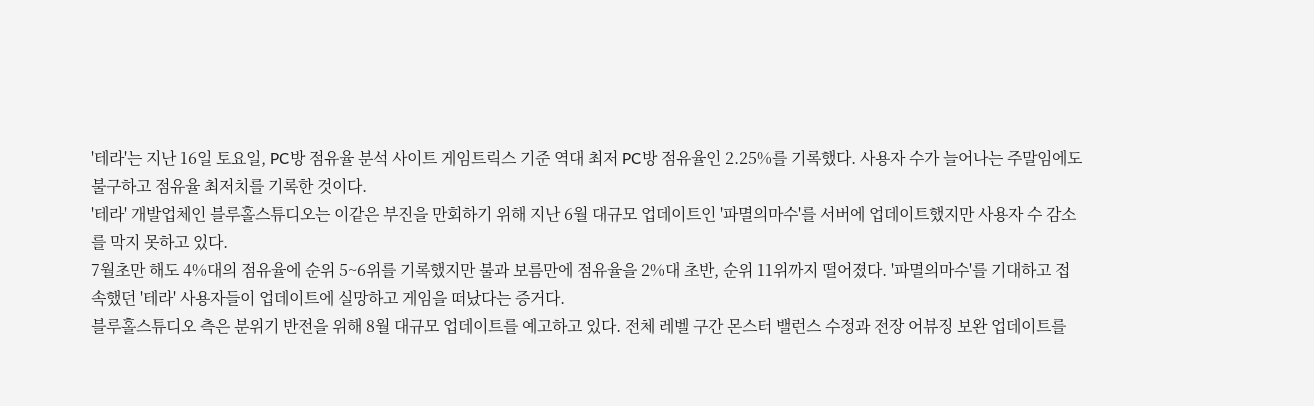'테라'는 지난 16일 토요일, PC방 점유율 분석 사이트 게임트릭스 기준 역대 최저 PC방 점유율인 2.25%를 기록했다. 사용자 수가 늘어나는 주말임에도 불구하고 점유율 최저치를 기록한 것이다.
'테라' 개발업체인 블루홀스튜디오는 이같은 부진을 만회하기 위해 지난 6월 대규모 업데이트인 '파멸의마수'를 서버에 업데이트했지만 사용자 수 감소를 막지 못하고 있다.
7월초만 해도 4%대의 점유율에 순위 5~6위를 기록했지만 불과 보름만에 점유율을 2%대 초반, 순위 11위까지 떨어졌다. '파멸의마수'를 기대하고 접속했던 '테라' 사용자들이 업데이트에 실망하고 게임을 떠났다는 증거다.
블루홀스튜디오 측은 분위기 반전을 위해 8월 대규모 업데이트를 예고하고 있다. 전체 레벨 구간 몬스터 밸런스 수정과 전장 어뷰징 보완 업데이트를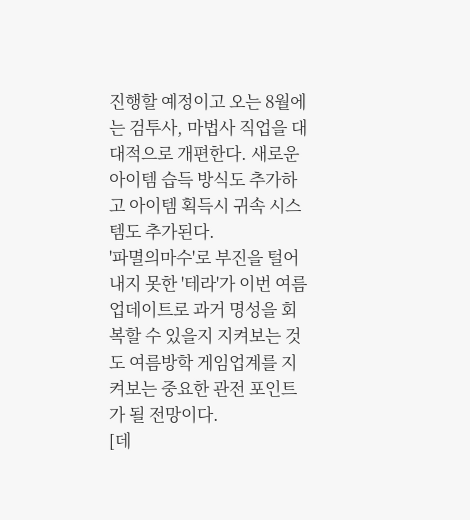진행할 예정이고 오는 8월에는 검투사, 마법사 직업을 대대적으로 개편한다. 새로운 아이템 습득 방식도 추가하고 아이템 획득시 귀속 시스템도 추가된다.
'파멸의마수'로 부진을 털어내지 못한 '테라'가 이번 여름 업데이트로 과거 명성을 회복할 수 있을지 지켜보는 것도 여름방학 게임업계를 지켜보는 중요한 관전 포인트가 될 전망이다.
[데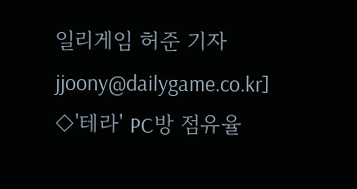일리게임 허준 기자 jjoony@dailygame.co.kr]
◇'테라' PC방 점유율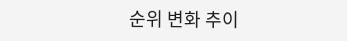순위 변화 추이